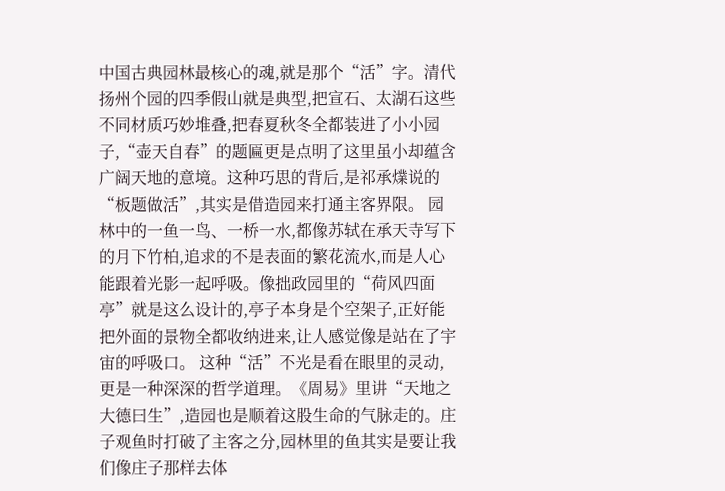中国古典园林最核心的魂,就是那个“活”字。清代扬州个园的四季假山就是典型,把宣石、太湖石这些不同材质巧妙堆叠,把春夏秋冬全都装进了小小园子,“壶天自春”的题匾更是点明了这里虽小却蕴含广阔天地的意境。这种巧思的背后,是祁承㸁说的“板题做活”,其实是借造园来打通主客界限。 园林中的一鱼一鸟、一桥一水,都像苏轼在承天寺写下的月下竹柏,追求的不是表面的繁花流水,而是人心能跟着光影一起呼吸。像拙政园里的“荷风四面亭”就是这么设计的,亭子本身是个空架子,正好能把外面的景物全都收纳进来,让人感觉像是站在了宇宙的呼吸口。 这种“活”不光是看在眼里的灵动,更是一种深深的哲学道理。《周易》里讲“天地之大德曰生”,造园也是顺着这股生命的气脉走的。庄子观鱼时打破了主客之分,园林里的鱼其实是要让我们像庄子那样去体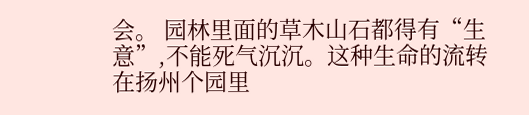会。 园林里面的草木山石都得有“生意”,不能死气沉沉。这种生命的流转在扬州个园里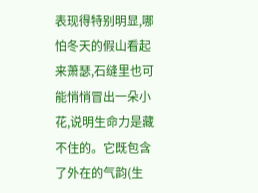表现得特别明显,哪怕冬天的假山看起来萧瑟,石缝里也可能悄悄冒出一朵小花,说明生命力是藏不住的。它既包含了外在的气韵(生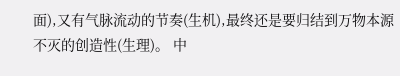面),又有气脉流动的节奏(生机),最终还是要归结到万物本源不灭的创造性(生理)。 中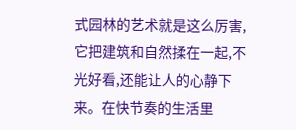式园林的艺术就是这么厉害,它把建筑和自然揉在一起,不光好看,还能让人的心静下来。在快节奏的生活里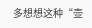多想想这种“壶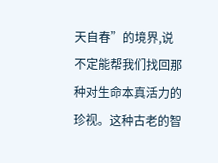天自春”的境界,说不定能帮我们找回那种对生命本真活力的珍视。这种古老的智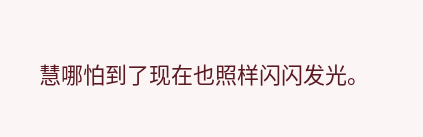慧哪怕到了现在也照样闪闪发光。